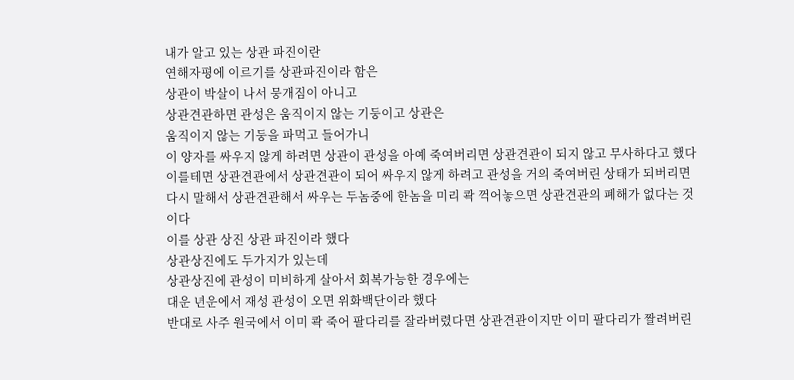내가 알고 있는 상관 파진이란
연해자평에 이르기를 상관파진이라 함은
상관이 박살이 나서 뭉개짐이 아니고
상관견관하면 관성은 움직이지 않는 기둥이고 상관은
움직이지 않는 기둥을 파먹고 들어가니
이 양자를 싸우지 않게 하려면 상관이 관성을 아예 죽여버리면 상관견관이 되지 않고 무사하다고 했다
이를테면 상관견관에서 상관견관이 되어 싸우지 않게 하려고 관성을 거의 죽여버린 상태가 되버리면
다시 말해서 상관견관해서 싸우는 두놈중에 한놈을 미리 콱 꺽어놓으면 상관견관의 폐해가 없다는 것이다
이를 상관 상진 상관 파진이라 했다
상관상진에도 두가지가 있는데
상관상진에 관성이 미비하게 살아서 회복가능한 경우에는
대운 년운에서 재성 관성이 오면 위화백단이라 했다
반대로 사주 원국에서 이미 콱 죽어 팔다리를 잘라버렸다면 상관견관이지만 이미 팔다리가 짤려버린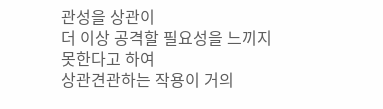관성을 상관이
더 이상 공격할 필요성을 느끼지 못한다고 하여
상관견관하는 작용이 거의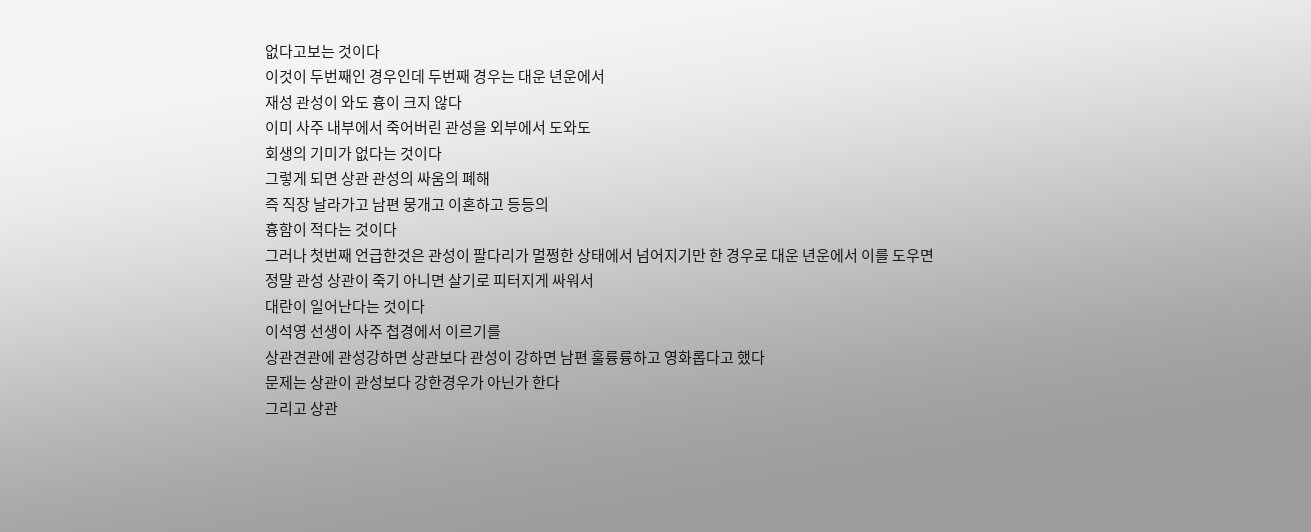없다고보는 것이다
이것이 두번째인 경우인데 두번째 경우는 대운 년운에서
재성 관성이 와도 흉이 크지 않다
이미 사주 내부에서 죽어버린 관성을 외부에서 도와도
회생의 기미가 없다는 것이다
그렇게 되면 상관 관성의 싸움의 폐해
즉 직장 날라가고 남편 뭉개고 이혼하고 등등의
흉함이 적다는 것이다
그러나 첫번째 언급한것은 관성이 팔다리가 멀쩡한 상태에서 넘어지기만 한 경우로 대운 년운에서 이를 도우면
정말 관성 상관이 죽기 아니면 살기로 피터지게 싸워서
대란이 일어난다는 것이다
이석영 선생이 사주 첩경에서 이르기를
상관견관에 관성강하면 상관보다 관성이 강하면 남편 훌륭륭하고 영화롭다고 했다
문제는 상관이 관성보다 강한경우가 아닌가 한다
그리고 상관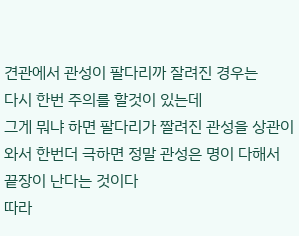견관에서 관성이 팔다리까 잘려진 경우는
다시 한번 주의를 할것이 있는데
그게 뭐냐 하면 팔다리가 짤려진 관성을 상관이 와서 한번더 극하면 정말 관성은 명이 다해서 끝장이 난다는 것이다
따라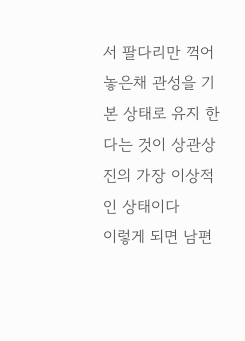서 팔다리만 꺽어 놓은채 관성을 기본 상태로 유지 한다는 것이 상관상진의 가장 이상적인 상태이다
이렇게 되면 남편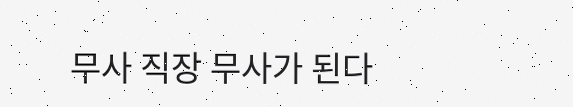무사 직장 무사가 된다